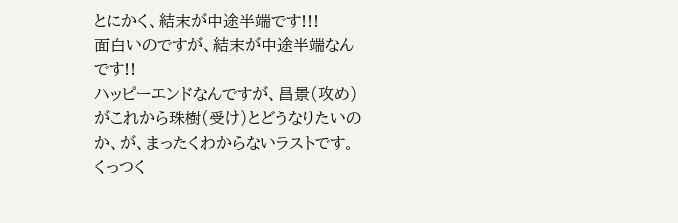とにかく、結末が中途半端です!!!
面白いのですが、結末が中途半端なんです!!
ハッピーエンドなんですが、昌景(攻め)がこれから珠樹(受け)とどうなりたいのか、が、まったくわからないラストです。
くっつく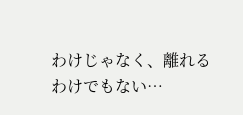わけじゃなく、離れるわけでもない…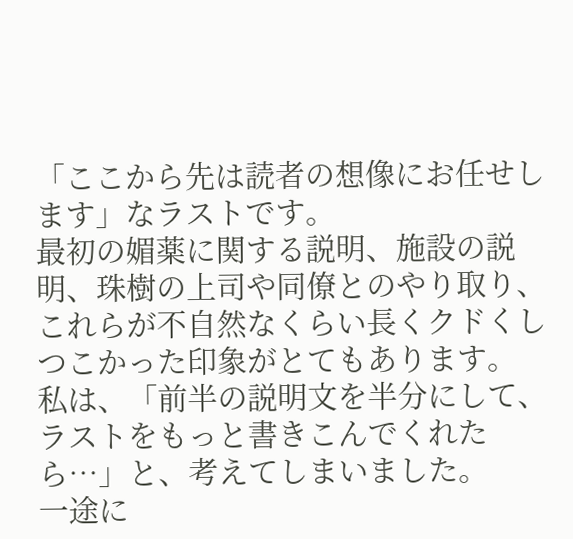「ここから先は読者の想像にお任せします」なラストです。
最初の媚薬に関する説明、施設の説明、珠樹の上司や同僚とのやり取り、これらが不自然なくらい長くクドくしつこかった印象がとてもあります。
私は、「前半の説明文を半分にして、ラストをもっと書きこんでくれたら…」と、考えてしまいました。
一途に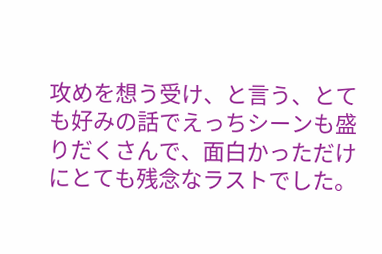攻めを想う受け、と言う、とても好みの話でえっちシーンも盛りだくさんで、面白かっただけにとても残念なラストでした。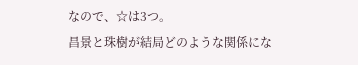なので、☆は3つ。
昌景と珠樹が結局どのような関係にな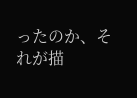ったのか、それが描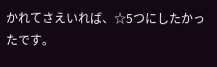かれてさえいれば、☆5つにしたかったです。